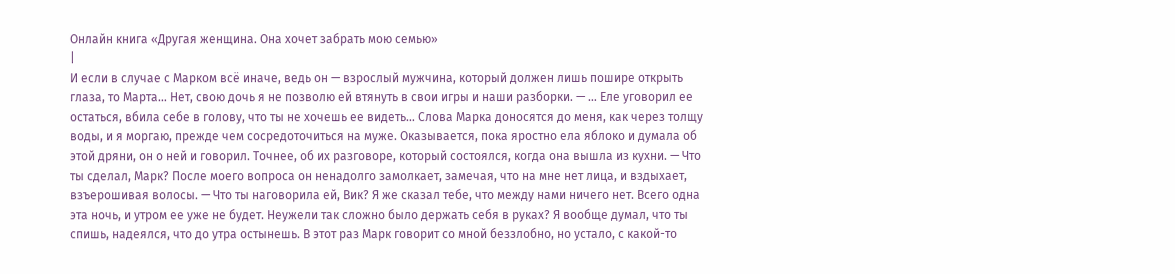Онлайн книга «Другая женщина. Она хочет забрать мою семью»
|
И если в случае с Марком всё иначе, ведь он — взрослый мужчина, который должен лишь пошире открыть глаза, то Марта… Нет, свою дочь я не позволю ей втянуть в свои игры и наши разборки. — … Еле уговорил ее остаться, вбила себе в голову, что ты не хочешь ее видеть… Слова Марка доносятся до меня, как через толщу воды, и я моргаю, прежде чем сосредоточиться на муже. Оказывается, пока яростно ела яблоко и думала об этой дряни, он о ней и говорил. Точнее, об их разговоре, который состоялся, когда она вышла из кухни. — Что ты сделал, Марк? После моего вопроса он ненадолго замолкает, замечая, что на мне нет лица, и вздыхает, взъерошивая волосы. — Что ты наговорила ей, Вик? Я же сказал тебе, что между нами ничего нет. Всего одна эта ночь, и утром ее уже не будет. Неужели так сложно было держать себя в руках? Я вообще думал, что ты спишь, надеялся, что до утра остынешь. В этот раз Марк говорит со мной беззлобно, но устало, с какой-то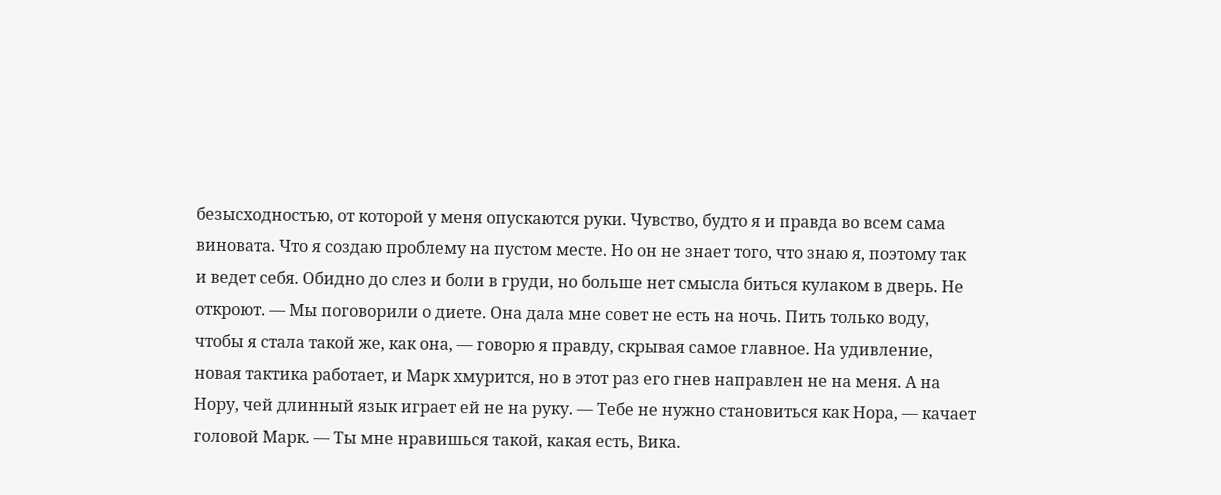безысходностью, от которой у меня опускаются руки. Чувство, будто я и правда во всем сама виновата. Что я создаю проблему на пустом месте. Но он не знает того, что знаю я, поэтому так и ведет себя. Обидно до слез и боли в груди, но больше нет смысла биться кулаком в дверь. Не откроют. — Мы поговорили о диете. Она дала мне совет не есть на ночь. Пить только воду, чтобы я стала такой же, как она, — говорю я правду, скрывая самое главное. На удивление, новая тактика работает, и Марк хмурится, но в этот раз его гнев направлен не на меня. А на Нору, чей длинный язык играет ей не на руку. — Тебе не нужно становиться как Нора, — качает головой Марк. — Ты мне нравишься такой, какая есть, Вика.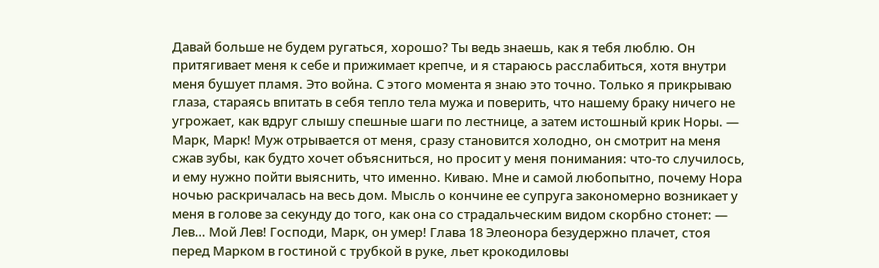Давай больше не будем ругаться, хорошо? Ты ведь знаешь, как я тебя люблю. Он притягивает меня к себе и прижимает крепче, и я стараюсь расслабиться, хотя внутри меня бушует пламя. Это война. С этого момента я знаю это точно. Только я прикрываю глаза, стараясь впитать в себя тепло тела мужа и поверить, что нашему браку ничего не угрожает, как вдруг слышу спешные шаги по лестнице, а затем истошный крик Норы. — Марк, Марк! Муж отрывается от меня, сразу становится холодно, он смотрит на меня сжав зубы, как будто хочет объясниться, но просит у меня понимания: что-то случилось, и ему нужно пойти выяснить, что именно. Киваю. Мне и самой любопытно, почему Нора ночью раскричалась на весь дом. Мысль о кончине ее супруга закономерно возникает у меня в голове за секунду до того, как она со страдальческим видом скорбно стонет: — Лев… Мой Лев! Господи, Марк, он умер! Глава 18 Элеонора безудержно плачет, стоя перед Марком в гостиной с трубкой в руке, льет крокодиловы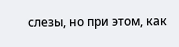слезы, но при этом, как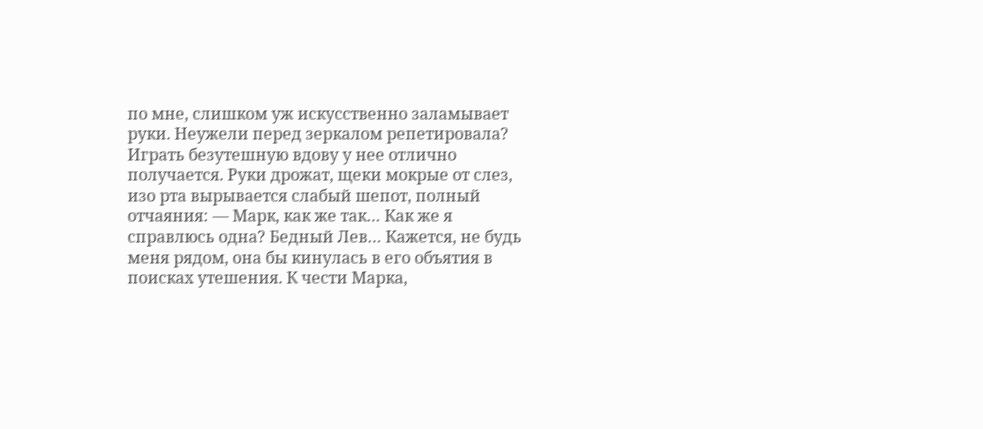по мне, слишком уж искусственно заламывает руки. Неужели перед зеркалом репетировала? Играть безутешную вдову у нее отлично получается. Руки дрожат, щеки мокрые от слез, изо рта вырывается слабый шепот, полный отчаяния: — Марк, как же так… Как же я справлюсь одна? Бедный Лев… Кажется, не будь меня рядом, она бы кинулась в его объятия в поисках утешения. К чести Марка,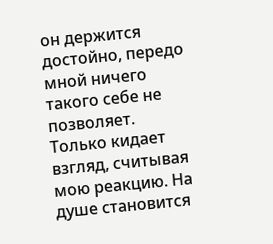он держится достойно, передо мной ничего такого себе не позволяет. Только кидает взгляд, считывая мою реакцию. На душе становится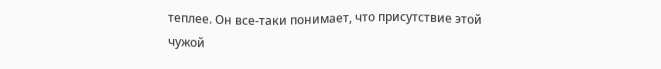теплее. Он все-таки понимает, что присутствие этой чужой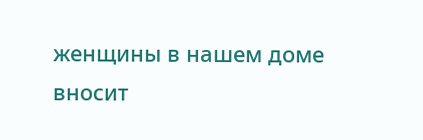женщины в нашем доме вносит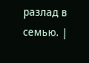разлад в семью. |